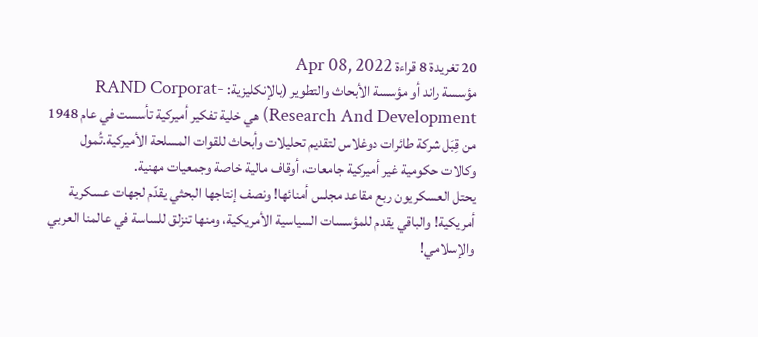20 تغريدة 8 قراءة Apr 08, 2022
مؤسسة راند أو مؤسسة الأبحاث والتطوير (بالإنكليزية: RAND Corporat- Research And Development) هي خلية تفكير أميركية تأسست في عام 1948 من قِبَل شركة طائرات دوغلاس لتقديم تحليلات وأبحاث للقوات المسلحة الأميركية.تُمول وكالات حكومية غير أميركية جامعات، أوقاف مالية خاصة وجمعيات مهنية.
يحتل العسكريون ربع مقاعد مجلس أمنائها! ونصف إنتاجها البحثي يقدّم لجهات عسكرية أمريكية! والباقي يقدم للمؤسسات السياسية الأمريكية، ومنها تنزلق للساسة في عالمنا العربي والإسلامي!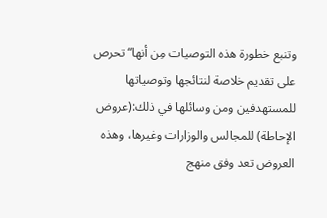وتنبع خطورة هذه التوصيات مِن أنها“تحرص على تقديم خلاصة لنتائجها وتوصياتها للمستهدفين ومن وسائلها في ذلك:(عروض الإحاطة) للمجالس والوزارات وغيرها، وهذه العروض تعد وفق منهج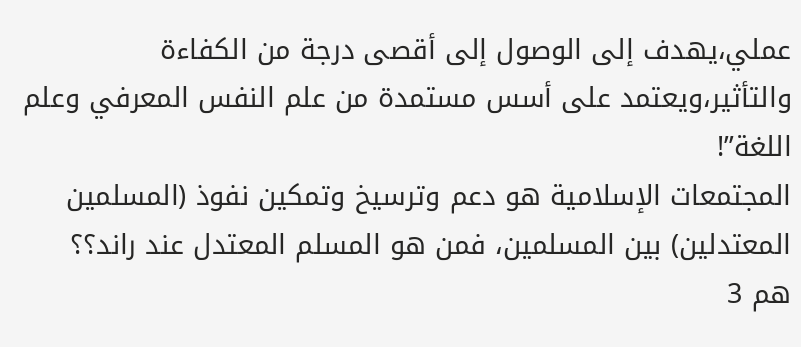عملي،يهدف إلى الوصول إلى أقصى درجة من الكفاءة والتأثير،ويعتمد على أسس مستمدة من علم النفس المعرفي وعلم اللغة”!
المجتمعات الإسلامية هو دعم وترسيخ وتمكين نفوذ (المسلمين المعتدلين) بين المسلمين، فمن هو المسلم المعتدل عند راند؟؟
هم 3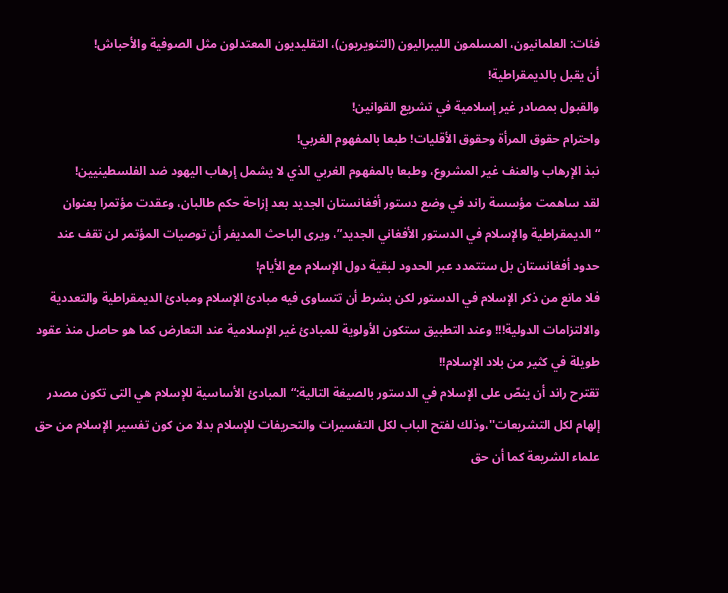فئات: العلمانيون، المسلمون الليبراليون (التنويريون)، التقليديون المعتدلون مثل الصوفية والأحباش!
أن يقبل بالديمقراطية!
والقبول بمصادر غير إسلامية في تشريع القوانين!
واحترام حقوق المرأة وحقوق الأقليات! طبعا بالمفهوم الغربي!
نبذ الإرهاب والعنف غير المشروع، وطبعا بالمفهوم الغربي الذي لا يشمل إرهاب اليهود ضد الفلسطينيين!
لقد ساهمت مؤسسة راند في وضع دستور أفغانستان الجديد بعد إزاحة حكم طالبان، وعقدت مؤتمرا بعنوان “الديمقراطية والإسلام في الدستور الأفغاني الجديد”، ويرى الباحث المديفر أن توصيات المؤتمر لن تقف عند حدود أفغانستان بل ستتمدد عبر الحدود لبقية دول الإسلام مع الأيام!
فلا مانع من ذكر الإسلام في الدستور لكن بشرط أن تتساوى فيه مبادئ الإسلام ومبادئ الديمقراطية والتعددية والالتزامات الدولية!!! وعند التطبيق ستكون الأولوية للمبادئ غير الإسلامية عند التعارض كما هو حاصل منذ عقود طويلة في كثير من بلاد الإسلام!!
تقترح راند أن ينصّ على الإسلام في الدستور بالصيغة التالية:“المبادئ الأساسية للإسلام هي التى تكون مصدر إلهام لكل التشريعات''،وذلك لفتح الباب لكل التفسيرات والتحريفات للإسلام بدلا من كون تفسير الإسلام من حق علماء الشريعة كما أن حق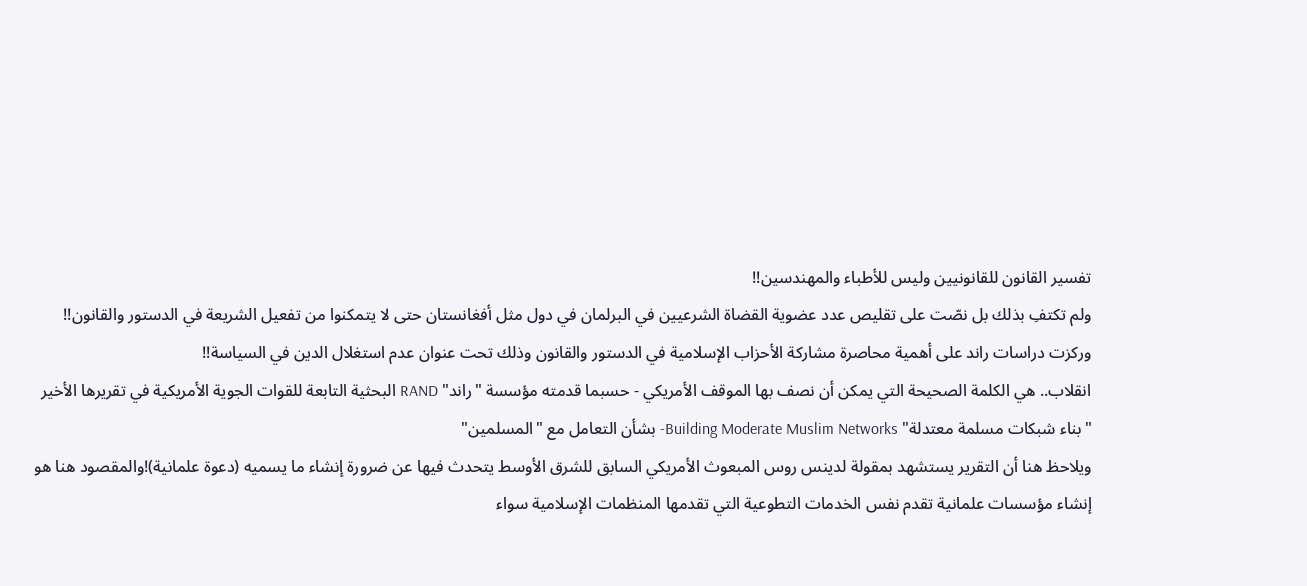تفسير القانون للقانونيين وليس للأطباء والمهندسين!!
ولم تكتفِ بذلك بل نصّت على تقليص عدد عضوية القضاة الشرعيين في البرلمان في دول مثل أفغانستان حتى لا يتمكنوا من تفعيل الشريعة في الدستور والقانون!!
وركزت دراسات راند على أهمية محاصرة مشاركة الأحزاب الإسلامية في الدستور والقانون وذلك تحت عنوان عدم استغلال الدين في السياسة!!
انقلاب.. هي الكلمة الصحيحة التي يمكن أن نصف بها الموقف الأمريكي - حسبما قدمته مؤسسة "راند" RAND البحثية التابعة للقوات الجوية الأمريكية في تقريرها الأخير "بناء شبكات مسلمة معتدلة" Building Moderate Muslim Networks- بشأن التعامل مع "المسلمين"
ويلاحظ هنا أن التقرير يستشهد بمقولة لدينس روس المبعوث الأمريكي السابق للشرق الأوسط يتحدث فيها عن ضرورة إنشاء ما يسميه (دعوة علمانية)!والمقصود هنا هو إنشاء مؤسسات علمانية تقدم نفس الخدمات التطوعية التي تقدمها المنظمات الإسلامية سواء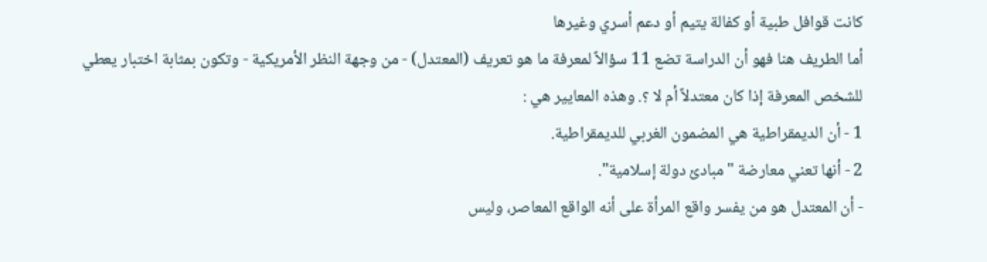كانت قوافل طبية أو كفالة يتيم أو دعم أسري وغيرها
أما الطريف هنا فهو أن الدراسة تضع 11 سؤالاً لمعرفة ما هو تعريف (المعتدل) - من وجهة النظر الأمريكية - وتكون بمثابة اختبار يعطي للشخص المعرفة إذا كان معتدلاً أم لا ؟. وهذه المعايير هي :
1 - أن الديمقراطية هي المضمون الغربي للديمقراطية.
2 - أنها تعني معارضة "مبادئ دولة إسلامية".
- أن المعتدل هو من يفسر واقع المرأة على أنه الواقع المعاصر، وليس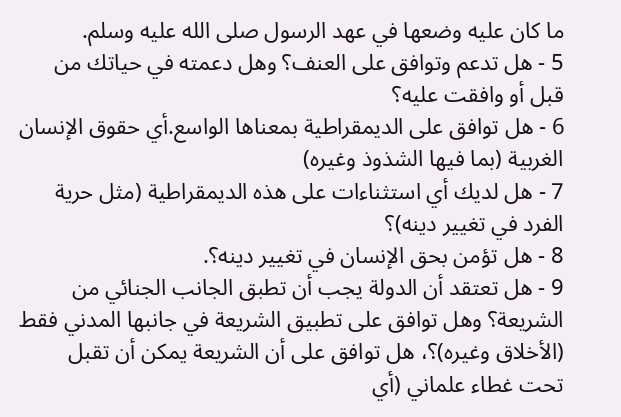ما كان عليه وضعها في عهد الرسول صلى الله عليه وسلم.
5 - هل تدعم وتوافق على العنف؟ وهل دعمته في حياتك من قبل أو وافقت عليه؟
6 - هل توافق على الديمقراطية بمعناها الواسع.أي حقوق الإنسان الغربية (بما فيها الشذوذ وغيره)
7 - هل لديك أي استثناءات على هذه الديمقراطية (مثل حرية الفرد في تغيير دينه)؟
8 - هل تؤمن بحق الإنسان في تغيير دينه؟.
9 - هل تعتقد أن الدولة يجب أن تطبق الجانب الجنائي من الشريعة؟ وهل توافق على تطبيق الشريعة في جانبها المدني فقط (الأخلاق وغيره)؟، هل توافق على أن الشريعة يمكن أن تقبل تحت غطاء علماني (أي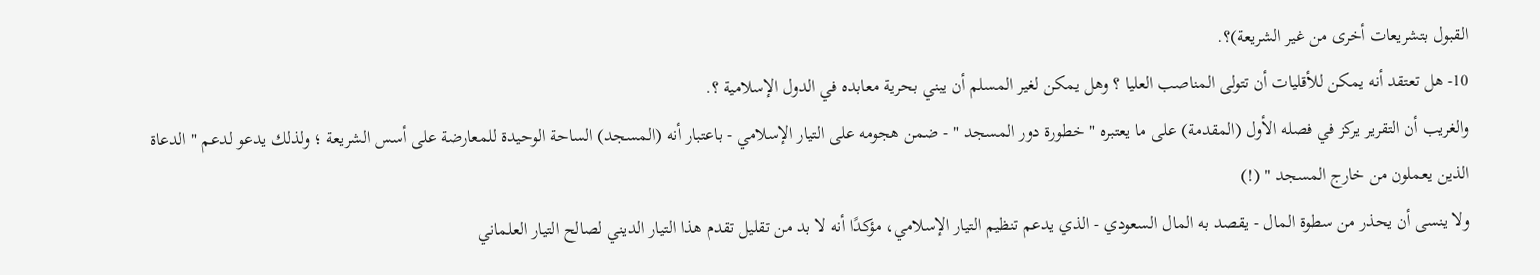القبول بتشريعات أخرى من غير الشريعة)؟.
10- هل تعتقد أنه يمكن للأقليات أن تتولى المناصب العليا ؟ وهل يمكن لغير المسلم أن يبني بحرية معابده في الدول الإسلامية ؟.
والغريب أن التقرير يركز في فصله الأول (المقدمة) على ما يعتبره " خطورة دور المسجد " - ضمن هجومه على التيار الإسلامي - باعتبار أنه (المسجد) الساحة الوحيدة للمعارضة على أسس الشريعة ؛ ولذلك يدعو لدعم " الدعاة الذين يعملون من خارج المسجد " (!)
ولا ينسى أن يحذر من سطوة المال - يقصد به المال السعودي - الذي يدعم تنظيم التيار الإسلامي، مؤكدًا أنه لا بد من تقليل تقدم هذا التيار الديني لصالح التيار العلماني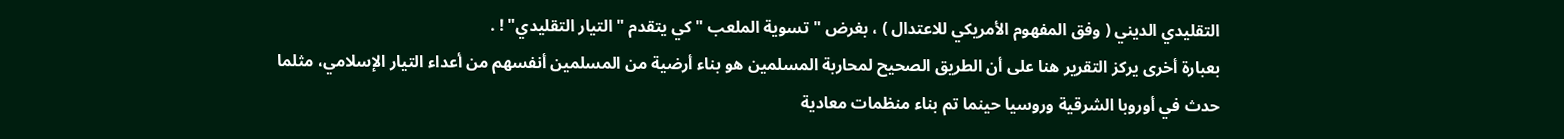التقليدي الديني ( وفق المفهوم الأمريكي للاعتدال ) ، بغرض " تسوية الملعب " كي يتقدم " التيار التقليدي" ! .
بعبارة أخرى يركز التقرير هنا على أن الطريق الصحيح لمحاربة المسلمين هو بناء أرضية من المسلمين أنفسهم من أعداء التيار الإسلامي، مثلما حدث في أوروبا الشرقية وروسيا حينما تم بناء منظمات معادية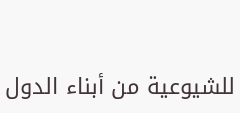للشيوعية من أبناء الدول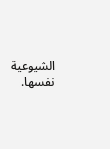الشيوعية نفسها.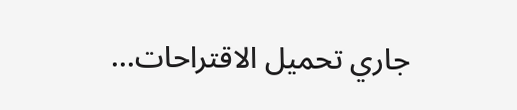جاري تحميل الاقتراحات...